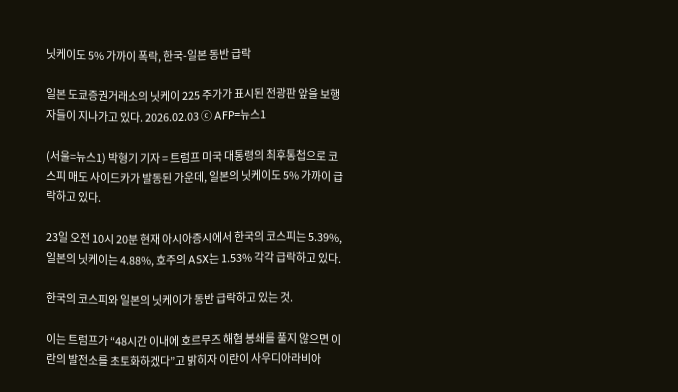닛케이도 5% 가까이 폭락, 한국-일본 동반 급락

일본 도쿄증권거래소의 닛케이 225 주가가 표시된 전광판 앞을 보행자들이 지나가고 있다. 2026.02.03 ⓒ AFP=뉴스1

(서울=뉴스1) 박형기 기자 = 트럼프 미국 대통령의 최후통첩으로 코스피 매도 사이드카가 발동된 가운데, 일본의 닛케이도 5% 가까이 급락하고 있다.

23일 오전 10시 20분 현재 아시아증시에서 한국의 코스피는 5.39%, 일본의 닛케이는 4.88%, 호주의 ASX는 1.53% 각각 급락하고 있다.

한국의 코스피와 일본의 닛케이가 동반 급락하고 있는 것.

이는 트럼프가 “48시간 이내에 호르무즈 해협 봉쇄를 풀지 않으면 이란의 발전소를 초토화하겠다”고 밝히자 이란이 사우디아라비아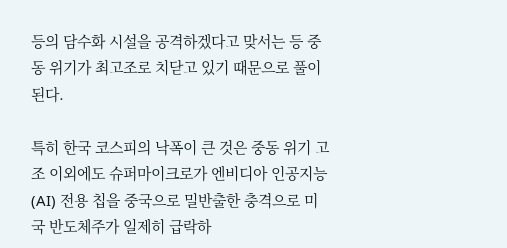등의 담수화 시설을 공격하겠다고 맞서는 등 중동 위기가 최고조로 치닫고 있기 때문으로 풀이된다.

특히 한국 코스피의 낙폭이 큰 것은 중동 위기 고조 이외에도 슈퍼마이크로가 엔비디아 인공지능(AI) 전용 칩을 중국으로 밀반출한 충격으로 미국 반도체주가 일제히 급락하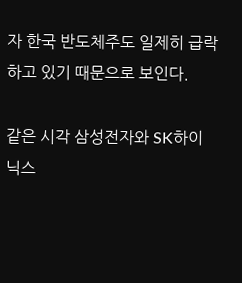자 한국 반도체주도 일제히 급락하고 있기 때문으로 보인다.

같은 시각 삼성전자와 SK하이닉스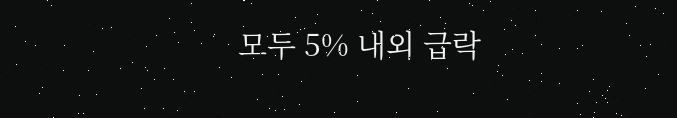모두 5% 내외 급락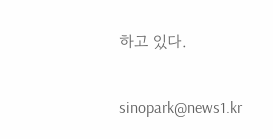하고 있다.

sinopark@news1.kr